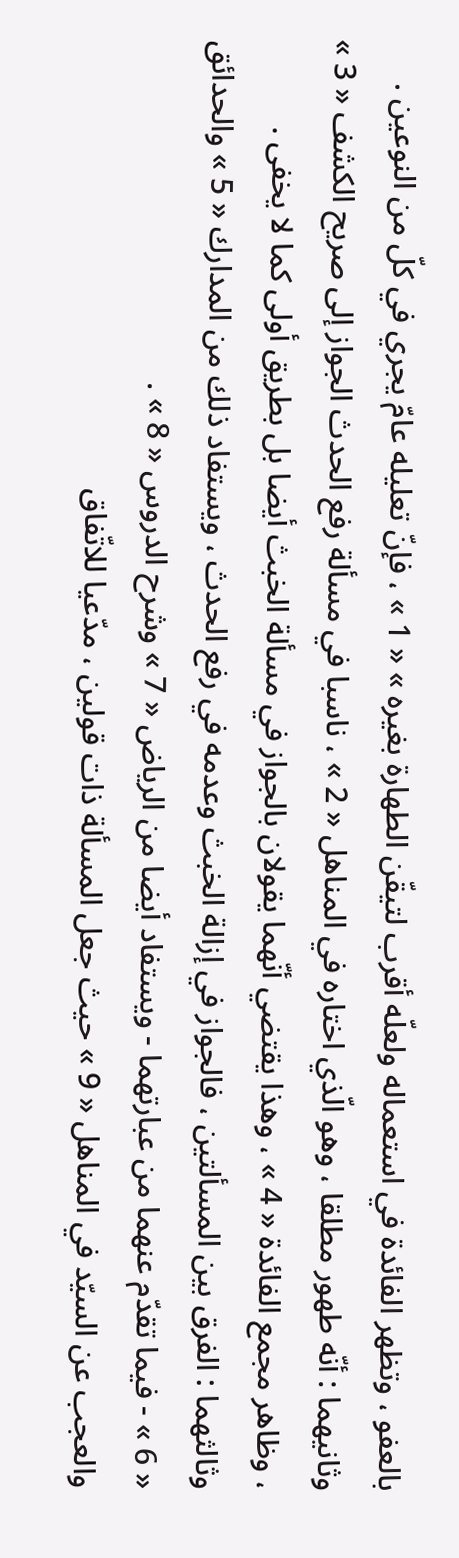بالعفو ، وتظهر الفائدة في استعماله ولعلّه أقرب لتيقّن الطهارة بغيره » « 1 » ، فإنّ تعليله عامّ يجري في كلّ من النوعين .
وثانيهما : أنّه طهور مطلقا ، وهو الّذي اختاره في المناهل « 2 » ، ناسبا في مسألة رفع الحدث الجواز إلى صريح الكشف « 3 » ، وظاهر مجمع الفائدة « 4 » ، وهذا يقتضي أنّهما يقولان بالجواز في مسألة الخبث أيضا بل بطريق أولى كما لا يخفى .
وثالثهما : الفرق بين المسألتين ، فالجواز في إزالة الخبث وعدمه في رفع الحدث ، ويستفاد ذلك من المدارك « 5 » والحدائق « 6 » - فيما تقدّم عنهما من عبارتهما - ويستفاد أيضا من الرياض « 7 » وشرح الدروس « 8 » .
والعجب عن السيّد في المناهل « 9 » حيث جعل المسألة ذات قولين ، مدّعيا للاتّفاق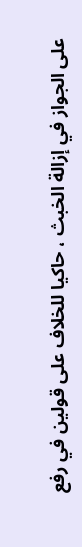على الجواز في إزالة الخبث ، حاكيا للخلاف على قولين في رفع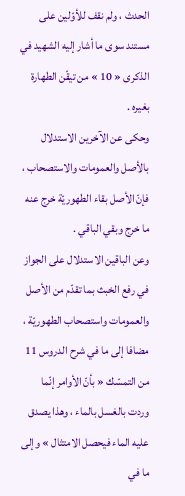الحدث ، ولم نقف للأوّلين على مستند سوى ما أشار إليه الشهيد في الذكرى « 10 » من تيقّن الطهارة بغيره .
وحكى عن الآخرين الاستدلال بالأصل والعمومات والاستصحاب ، فإنّ الأصل بقاء الطهوريّة خرج عنه ما خرج وبقي الباقي .
وعن الباقين الاستدلال على الجواز في رفع الخبث بما تقدّم من الأصل والعمومات واستصحاب الطهوريّة ، مضافا إلى ما في شرح الدروس 11 من التمسّك « بأنّ الأوامر إنّما وردت بالغسل بالماء ، وهذا يصدق عليه الماء فيحصل الامتثال » وإلى ما في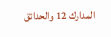المدارك 12 والحدائق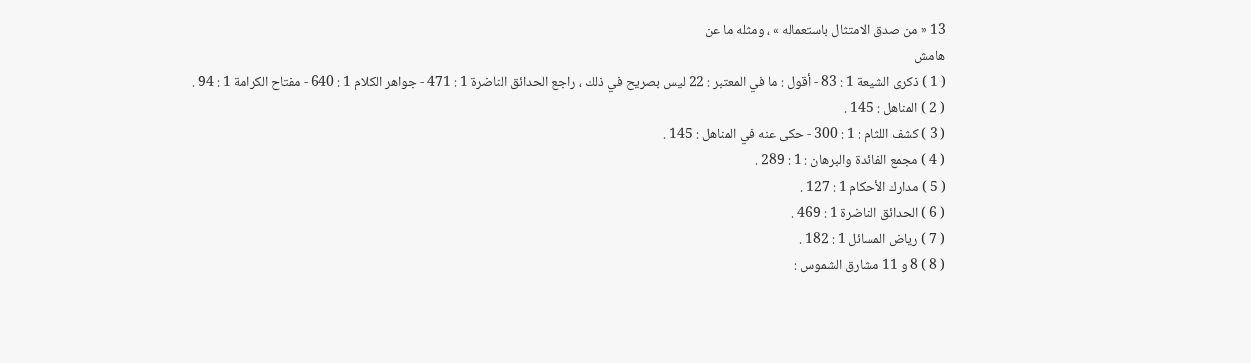13 « من صدق الامتثال باستعماله » ، ومثله ما عن
هامش
( 1 ) ذكرى الشيعة 1 : 83 - أقول : ما في المعتبر : 22 ليس بصريح في ذلك ، راجع الحدائق الناضرة 1 : 471 - جواهر الكلام 1 : 640 - مفتاح الكرامة 1 : 94 .
( 2 ) المناهل : 145 .
( 3 ) كشف اللثام : 1 : 300 - حكى عنه في المناهل : 145 .
( 4 ) مجمع الفائدة والبرهان : 1 : 289 .
( 5 ) مدارك الأحكام 1 : 127 .
( 6 ) الحدائق الناضرة 1 : 469 .
( 7 ) رياض المسائل 1 : 182 .
( 8 ) 8 و 11 مشارق الشموس :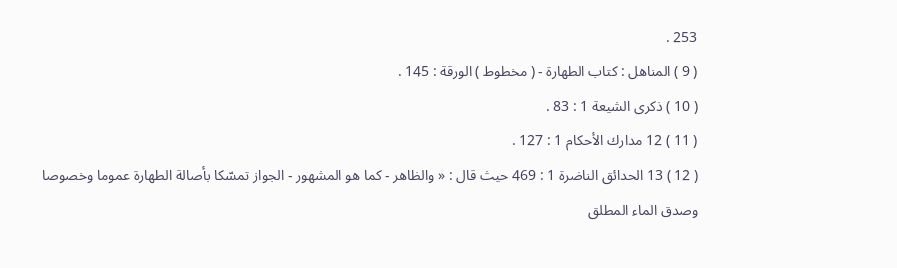253 .
( 9 ) المناهل : كتاب الطهارة - ( مخطوط ) الورقة : 145 .
( 10 ) ذكرى الشيعة 1 : 83 .
( 11 ) 12 مدارك الأحكام 1 : 127 .
( 12 ) 13 الحدائق الناضرة 1 : 469 حيث قال : « والظاهر - كما هو المشهور - الجواز تمسّكا بأصالة الطهارة عموما وخصوصا وصدق الماء المطلق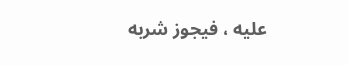عليه ، فيجوز شربه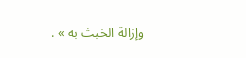وإزالة الخبث به » .